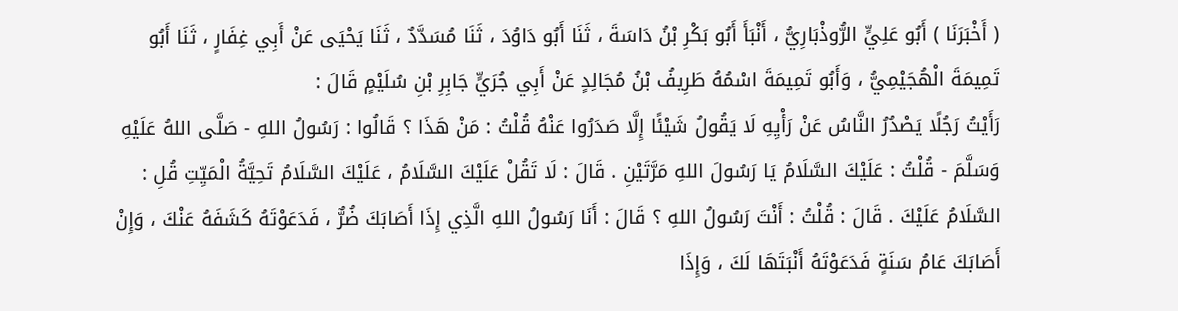( أَخْبَرَنَا ) أَبُو عَلِيٍّ الرُّوذْبَارِيُّ ، أَنْبَأَ أَبُو بَكْرِ بْنُ دَاسَةَ ، ثَنَا أَبُو دَاوُدَ ، ثَنَا مُسَدَّدٌ ، ثَنَا يَحْيَى عَنْ أَبِي غِفَارٍ ، ثَنَا أَبُو تَمِيمَةَ الْهُجَيْمِيُّ ، وَأَبُو تَمِيمَةَ اسْمُهُ طَرِيفُ بْنُ مُجَالِدٍ عَنْ أَبِي جُرَيٍّ جَابِرِ بْنِ سُلَيْمٍ قَالَ :
رَأَيْتُ رَجُلًا يَصْدُرُ النَّاسُ عَنْ رَأْيِهِ لَا يَقُولُ شَيْئًا إِلَّا صَدَرُوا عَنْهُ قُلْتُ : مَنْ هَذَا ؟ قَالُوا : رَسُولُ اللهِ - صَلَّى اللهُ عَلَيْهِ وَسَلَّمَ - قُلْتُ : عَلَيْكَ السَّلَامُ يَا رَسُولَ اللهِ مَرَّتَيْنِ . قَالَ : لَا تَقُلْ عَلَيْكَ السَّلَامُ ، عَلَيْكَ السَّلَامُ تَحِيَّةُ الْمَيِّتِ قُلِ : السَّلَامُ عَلَيْكَ . قَالَ : قُلْتُ : أَنْتَ رَسُولُ اللهِ ؟ قَالَ : أَنَا رَسُولُ اللهِ الَّذِي إِذَا أَصَابَكَ ضُرٌّ ، فَدَعَوْتَهُ كَشَفَهُ عَنْكَ ، وَإِنْ أَصَابَكَ عَامُ سَنَةٍ فَدَعَوْتَهُ أَنْبَتَهَا لَكَ ، وَإِذَا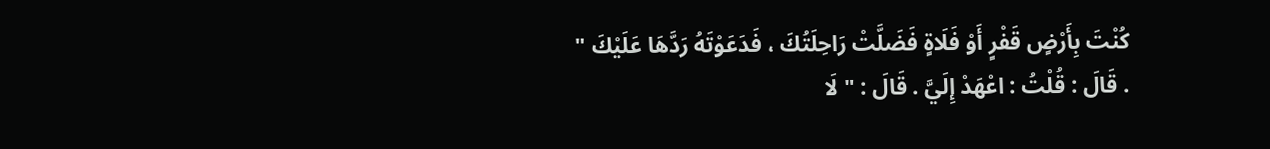كُنْتَ بِأَرْضٍ قَفْرٍ أَوْ فَلَاةٍ فَضَلَّتْ رَاحِلَتُكَ ، فَدَعَوْتَهُ رَدَّهَا عَلَيْكَ " . قَالَ : قُلْتُ : اعْهَدْ إِلَيَّ . قَالَ : " لَا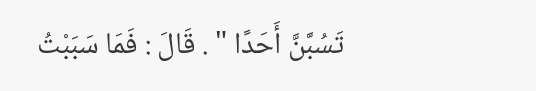تَسُبَّنَّ أَحَدًا " . قَالَ : فَمَا سَبَبْتُ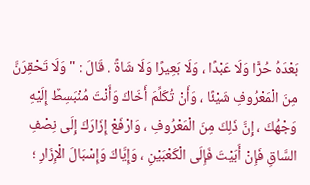بَعْدَهُ حُرًّا وَلَا عَبْدًا ، وَلَا بَعِيرًا وَلَا شَاةً . قَالَ : " وَلَا تَحْقِرَنَّ مِنَ الْمَعْرُوفِ شَيْئًا ، وَأَنْ تُكَلِّمَ أَخَاكَ وَأَنْتَ مُنْبَسِطٌ إِلَيْهِ وَجْهُكَ ، إِنَّ ذَلِكَ مِنَ الْمَعْرُوفِ ، وَارْفَعْ إِزَارَكَ إِلَى نِصْفِ السَّاقِ فَإِنْ أَبَيْتَ فَإِلَى الْكَعْبَيْنِ ، وَإِيَّاكَ وَإِسْبَالَ الْإِزَارِ ؛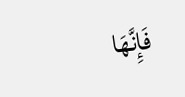فَإِنَّهَا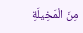مِنَ الْمَخِيلَةِ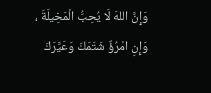وَإِنَّ اللهَ لَا يُحِبُّ الْمَخِيلَةَ ، وَإِنِ امْرُؤٌ شَتَمَكَ وَعَيَّرَكَ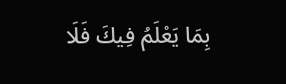بِمَا يَعْلَمُ فِيكَ فَلَا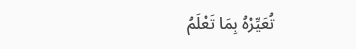تُعَيِّرْهُ بِمَا تَعْلَمُ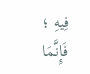فِيهِ ؛ فَإِنَّمَا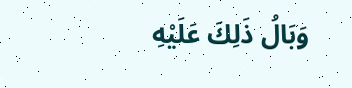وَبَالُ ذَلِكَ عَلَيْهِ